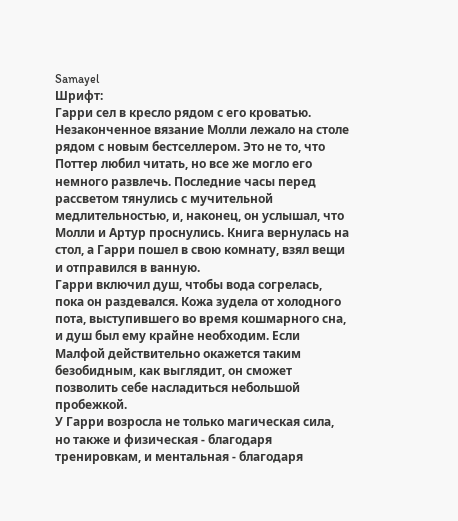Samayel
Шрифт:
Гарри сел в кресло рядом с его кроватью. Незаконченное вязание Молли лежало на столе рядом с новым бестселлером. Это не то, что Поттер любил читать, но все же могло его немного развлечь. Последние часы перед рассветом тянулись с мучительной медлительностью, и, наконец, он услышал, что Молли и Артур проснулись. Книга вернулась на стол, а Гарри пошел в свою комнату, взял вещи и отправился в ванную.
Гарри включил душ, чтобы вода согрелась, пока он раздевался. Кожа зудела от холодного пота, выступившего во время кошмарного сна, и душ был ему крайне необходим. Если Малфой действительно окажется таким безобидным, как выглядит, он сможет позволить себе насладиться небольшой пробежкой.
У Гарри возросла не только магическая сила, но также и физическая - благодаря тренировкам, и ментальная - благодаря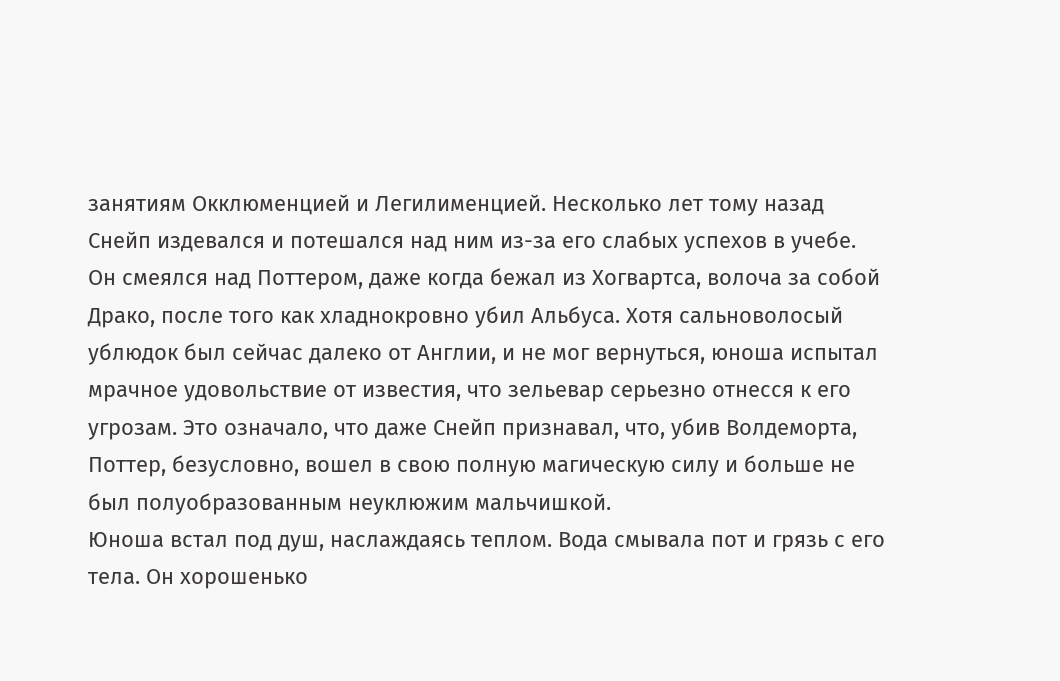занятиям Окклюменцией и Легилименцией. Несколько лет тому назад Снейп издевался и потешался над ним из-за его слабых успехов в учебе. Он смеялся над Поттером, даже когда бежал из Хогвартса, волоча за собой Драко, после того как хладнокровно убил Альбуса. Хотя сальноволосый ублюдок был сейчас далеко от Англии, и не мог вернуться, юноша испытал мрачное удовольствие от известия, что зельевар серьезно отнесся к его угрозам. Это означало, что даже Снейп признавал, что, убив Волдеморта, Поттер, безусловно, вошел в свою полную магическую силу и больше не был полуобразованным неуклюжим мальчишкой.
Юноша встал под душ, наслаждаясь теплом. Вода смывала пот и грязь с его тела. Он хорошенько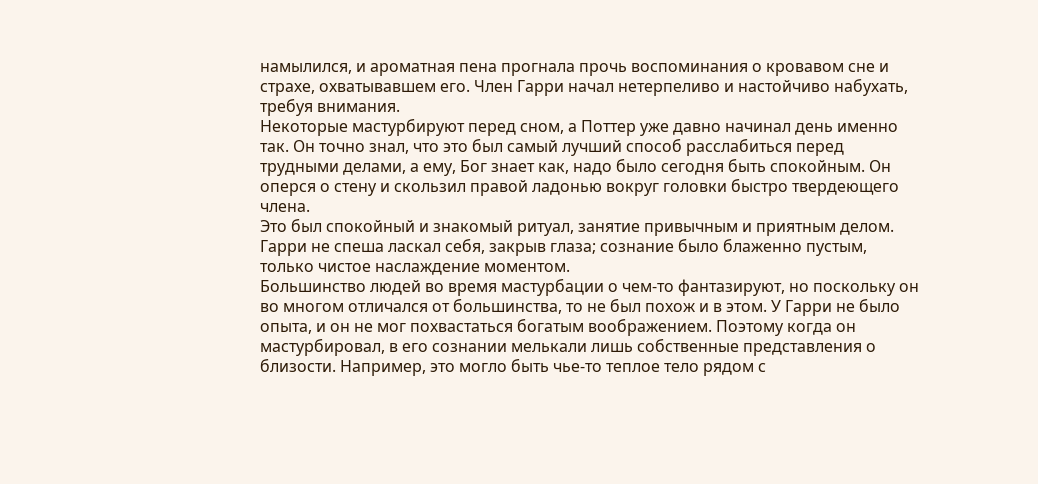намылился, и ароматная пена прогнала прочь воспоминания о кровавом сне и страхе, охватывавшем его. Член Гарри начал нетерпеливо и настойчиво набухать, требуя внимания.
Некоторые мастурбируют перед сном, а Поттер уже давно начинал день именно так. Он точно знал, что это был самый лучший способ расслабиться перед трудными делами, а ему, Бог знает как, надо было сегодня быть спокойным. Он оперся о стену и скользил правой ладонью вокруг головки быстро твердеющего члена.
Это был спокойный и знакомый ритуал, занятие привычным и приятным делом. Гарри не спеша ласкал себя, закрыв глаза; сознание было блаженно пустым, только чистое наслаждение моментом.
Большинство людей во время мастурбации о чем-то фантазируют, но поскольку он во многом отличался от большинства, то не был похож и в этом. У Гарри не было опыта, и он не мог похвастаться богатым воображением. Поэтому когда он мастурбировал, в его сознании мелькали лишь собственные представления о близости. Например, это могло быть чье-то теплое тело рядом с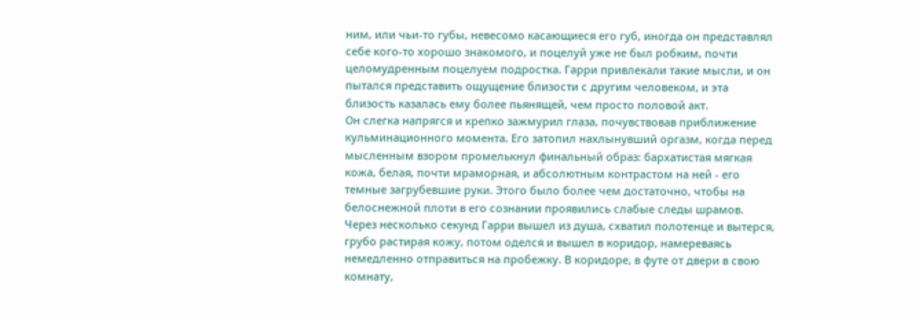ним, или чьи-то губы, невесомо касающиеся его губ, иногда он представлял себе кого-то хорошо знакомого, и поцелуй уже не был робким, почти целомудренным поцелуем подростка. Гарри привлекали такие мысли, и он пытался представить ощущение близости с другим человеком, и эта близость казалась ему более пьянящей, чем просто половой акт.
Он слегка напрягся и крепко зажмурил глаза, почувствовав приближение кульминационного момента. Его затопил нахлынувший оргазм, когда перед мысленным взором промелькнул финальный образ: бархатистая мягкая кожа, белая, почти мраморная, и абсолютным контрастом на ней - его темные загрубевшие руки. Этого было более чем достаточно, чтобы на белоснежной плоти в его сознании проявились слабые следы шрамов.
Через несколько секунд Гарри вышел из душа, схватил полотенце и вытерся, грубо растирая кожу, потом оделся и вышел в коридор, намереваясь немедленно отправиться на пробежку. В коридоре, в футе от двери в свою комнату,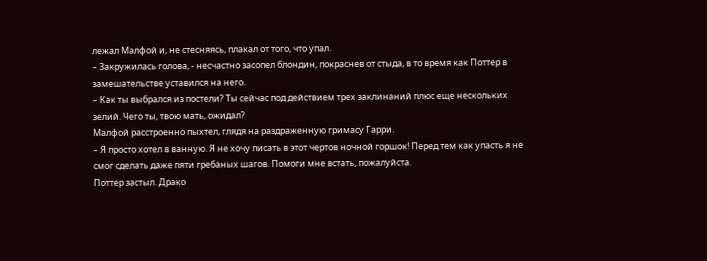лежал Малфой и, не стесняясь, плакал от того, что упал.
– Закружилась голова, - несчастно засопел блондин, покраснев от стыда, в то время как Поттер в замешательстве уставился на него.
– Как ты выбрался из постели? Ты сейчас под действием трех заклинаний плюс еще нескольких зелий. Чего ты, твою мать, ожидал?
Малфой расстроенно пыхтел, глядя на раздраженную гримасу Гарри.
– Я просто хотел в ванную. Я не хочу писать в этот чертов ночной горшок! Перед тем как упасть я не смог сделать даже пяти гребаных шагов. Помоги мне встать, пожалуйста.
Поттер застыл. Драко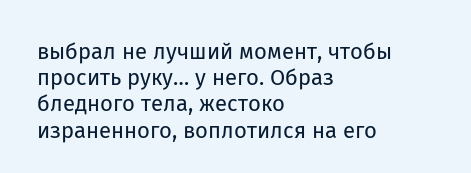выбрал не лучший момент, чтобы просить руку… у него. Образ бледного тела, жестоко израненного, воплотился на его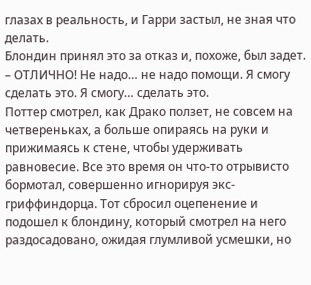глазах в реальность, и Гарри застыл, не зная что делать.
Блондин принял это за отказ и, похоже, был задет.
– ОТЛИЧНО! Не надо… не надо помощи. Я смогу сделать это. Я смогу… сделать это.
Поттер смотрел, как Драко ползет, не совсем на четвереньках, а больше опираясь на руки и прижимаясь к стене, чтобы удерживать равновесие. Все это время он что-то отрывисто бормотал, совершенно игнорируя экс-гриффиндорца. Тот сбросил оцепенение и подошел к блондину, который смотрел на него раздосадовано, ожидая глумливой усмешки, но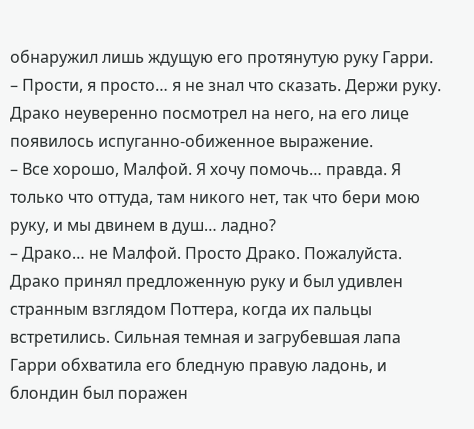обнаружил лишь ждущую его протянутую руку Гарри.
– Прости, я просто… я не знал что сказать. Держи руку.
Драко неуверенно посмотрел на него, на его лице появилось испуганно-обиженное выражение.
– Все хорошо, Малфой. Я хочу помочь… правда. Я только что оттуда, там никого нет, так что бери мою руку, и мы двинем в душ… ладно?
– Драко… не Малфой. Просто Драко. Пожалуйста.
Драко принял предложенную руку и был удивлен странным взглядом Поттера, когда их пальцы встретились. Сильная темная и загрубевшая лапа Гарри обхватила его бледную правую ладонь, и блондин был поражен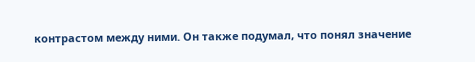контрастом между ними. Он также подумал, что понял значение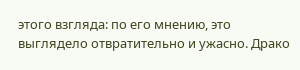этого взгляда: по его мнению, это выглядело отвратительно и ужасно. Драко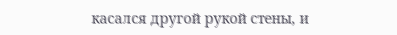касался другой рукой стены, и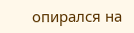опирался на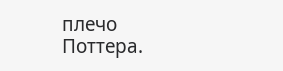плечо Поттера.